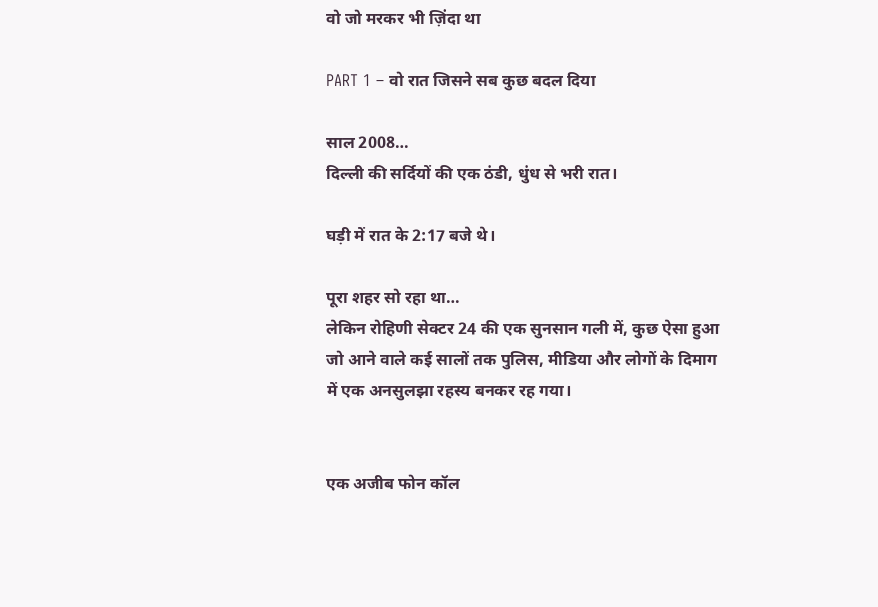वो जो मरकर भी ज़िंदा था

PART 1 – वो रात जिसने सब कुछ बदल दिया

साल 2008…
दिल्ली की सर्दियों की एक ठंडी, धुंध से भरी रात।

घड़ी में रात के 2:17 बजे थे।

पूरा शहर सो रहा था…
लेकिन रोहिणी सेक्टर 24 की एक सुनसान गली में, कुछ ऐसा हुआ जो आने वाले कई सालों तक पुलिस, मीडिया और लोगों के दिमाग में एक अनसुलझा रहस्य बनकर रह गया।


एक अजीब फोन कॉल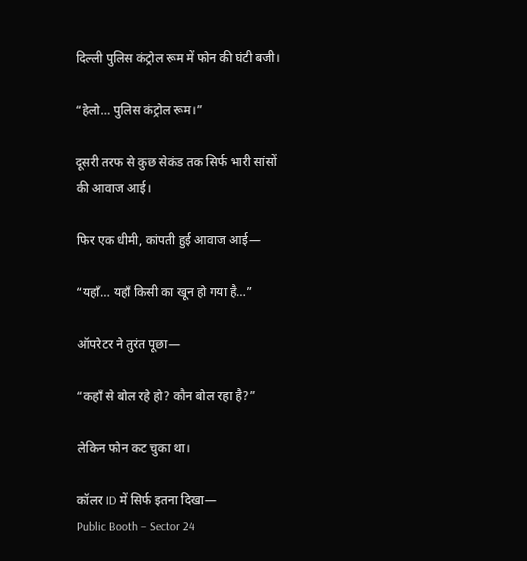दिल्ली पुलिस कंट्रोल रूम में फोन की घंटी बजी।

“हेलो… पुलिस कंट्रोल रूम।”

दूसरी तरफ से कुछ सेकंड तक सिर्फ भारी सांसों की आवाज आई।

फिर एक धीमी, कांपती हुई आवाज आई—

“यहाँ… यहाँ किसी का खून हो गया है…”

ऑपरेटर ने तुरंत पूछा—

“कहाँ से बोल रहे हो? कौन बोल रहा है?”

लेकिन फोन कट चुका था।

कॉलर ID में सिर्फ इतना दिखा—
Public Booth – Sector 24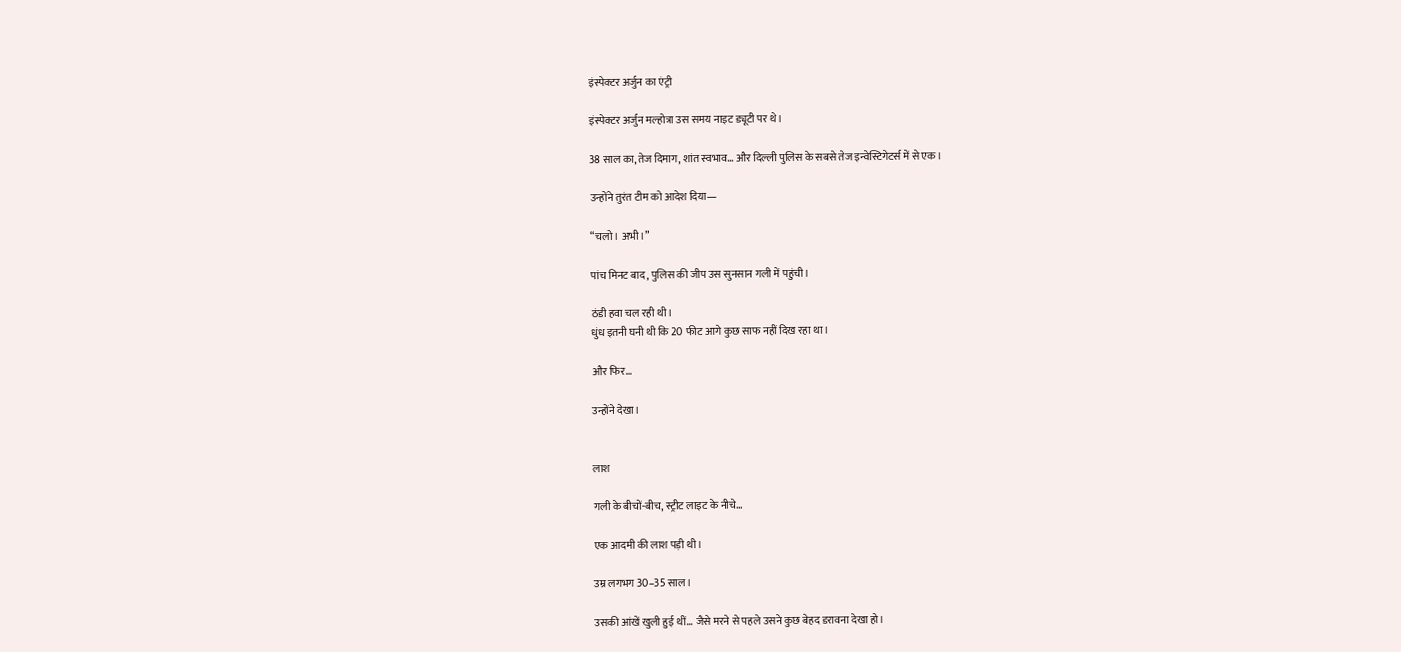इंस्पेक्टर अर्जुन का एंट्री

इंस्पेक्टर अर्जुन मल्होत्रा उस समय नाइट ड्यूटी पर थे।

38 साल का, तेज दिमाग, शांत स्वभाव… और दिल्ली पुलिस के सबसे तेज इन्वेस्टिगेटर्स में से एक।

उन्होंने तुरंत टीम को आदेश दिया—

“चलो। अभी।”

पांच मिनट बाद, पुलिस की जीप उस सुनसान गली में पहुंची।

ठंडी हवा चल रही थी।
धुंध इतनी घनी थी कि 20 फीट आगे कुछ साफ नहीं दिख रहा था।

और फिर…

उन्होंने देखा।


लाश

गली के बीचों-बीच, स्ट्रीट लाइट के नीचे…

एक आदमी की लाश पड़ी थी।

उम्र लगभग 30–35 साल।

उसकी आंखें खुली हुई थीं… जैसे मरने से पहले उसने कुछ बेहद डरावना देखा हो।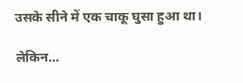उसके सीने में एक चाकू घुसा हुआ था।

लेकिन…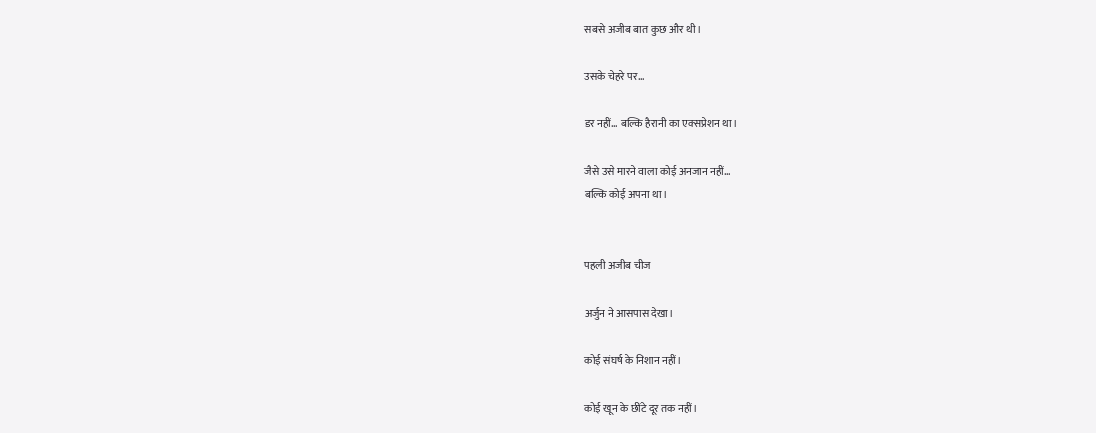सबसे अजीब बात कुछ और थी।

उसके चेहरे पर…

डर नहीं… बल्कि हैरानी का एक्सप्रेशन था।

जैसे उसे मारने वाला कोई अनजान नहीं…
बल्कि कोई अपना था।


पहली अजीब चीज

अर्जुन ने आसपास देखा।

कोई संघर्ष के निशान नहीं।

कोई खून के छींटे दूर तक नहीं।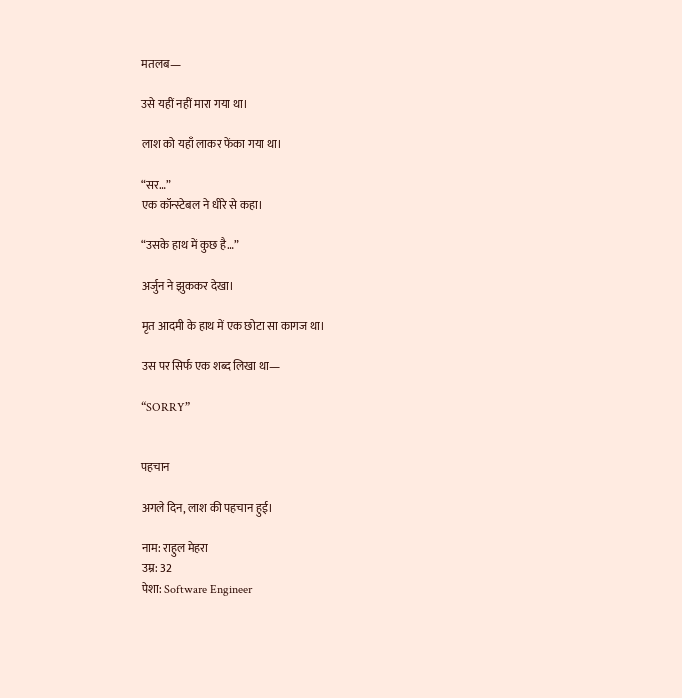मतलब—

उसे यहीं नहीं मारा गया था।

लाश को यहाँ लाकर फेंका गया था।

“सर…”
एक कॉन्स्टेबल ने धीरे से कहा।

“उसके हाथ में कुछ है…”

अर्जुन ने झुककर देखा।

मृत आदमी के हाथ में एक छोटा सा कागज था।

उस पर सिर्फ एक शब्द लिखा था—

“SORRY”


पहचान

अगले दिन, लाश की पहचान हुई।

नाम: राहुल मेहरा
उम्र: 32
पेशा: Software Engineer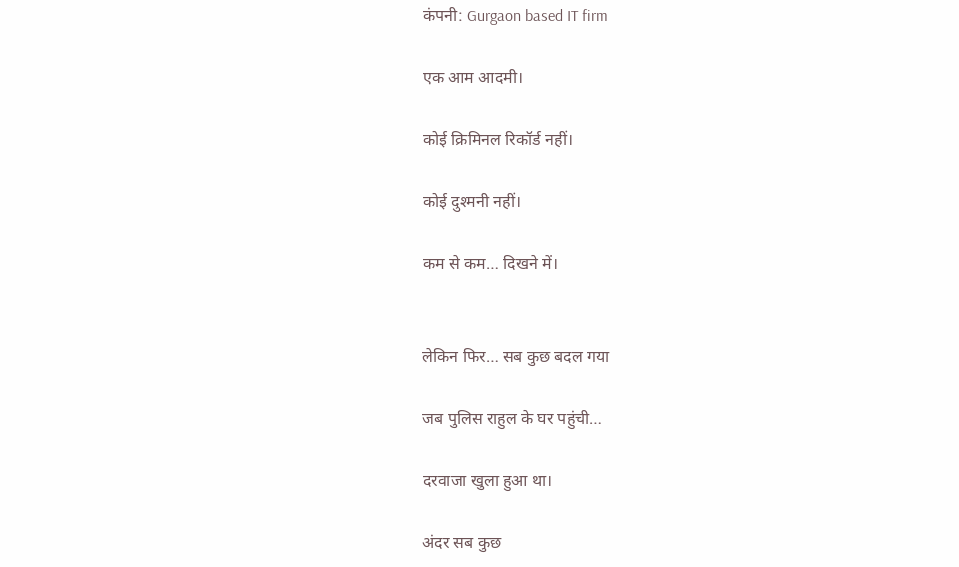कंपनी: Gurgaon based IT firm

एक आम आदमी।

कोई क्रिमिनल रिकॉर्ड नहीं।

कोई दुश्मनी नहीं।

कम से कम… दिखने में।


लेकिन फिर… सब कुछ बदल गया

जब पुलिस राहुल के घर पहुंची…

दरवाजा खुला हुआ था।

अंदर सब कुछ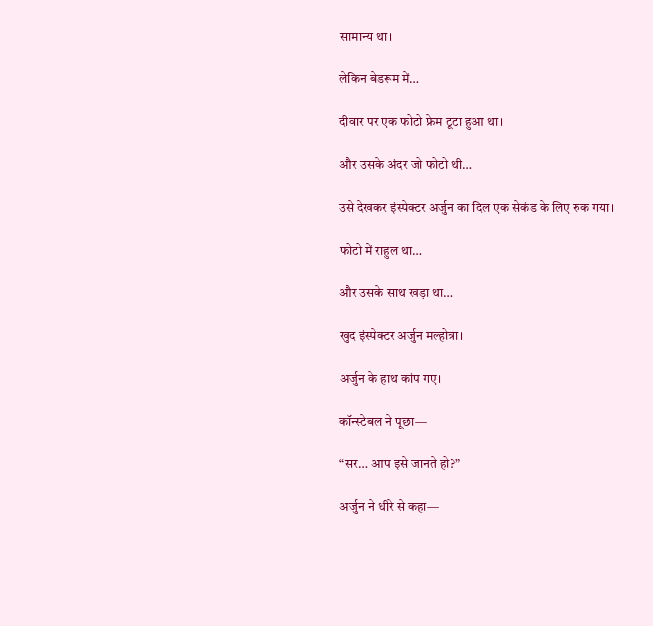सामान्य था।

लेकिन बेडरूम में…

दीवार पर एक फोटो फ्रेम टूटा हुआ था।

और उसके अंदर जो फोटो थी…

उसे देखकर इंस्पेक्टर अर्जुन का दिल एक सेकंड के लिए रुक गया।

फोटो में राहुल था…

और उसके साथ खड़ा था…

खुद इंस्पेक्टर अर्जुन मल्होत्रा।

अर्जुन के हाथ कांप गए।

कॉन्स्टेबल ने पूछा—

“सर… आप इसे जानते हो?”

अर्जुन ने धीरे से कहा—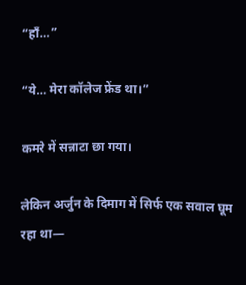“हाँ…”

“ये… मेरा कॉलेज फ्रेंड था।”

कमरे में सन्नाटा छा गया।

लेकिन अर्जुन के दिमाग में सिर्फ एक सवाल घूम रहा था—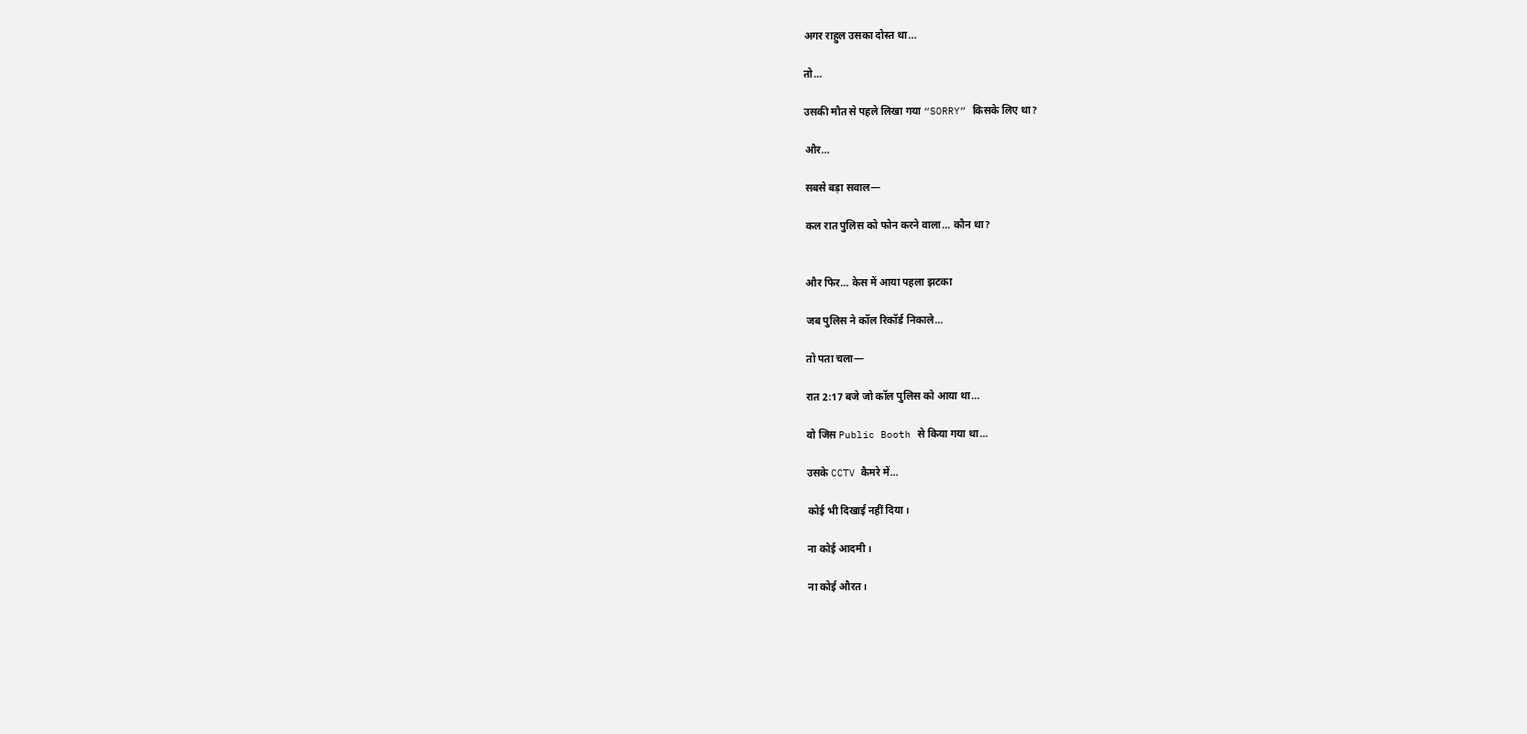अगर राहुल उसका दोस्त था…

तो…

उसकी मौत से पहले लिखा गया “SORRY” किसके लिए था?

और…

सबसे बड़ा सवाल—

कल रात पुलिस को फोन करने वाला… कौन था?


और फिर… केस में आया पहला झटका

जब पुलिस ने कॉल रिकॉर्ड निकाले…

तो पता चला—

रात 2:17 बजे जो कॉल पुलिस को आया था…

वो जिस Public Booth से किया गया था…

उसके CCTV कैमरे में…

कोई भी दिखाई नहीं दिया।

ना कोई आदमी।

ना कोई औरत।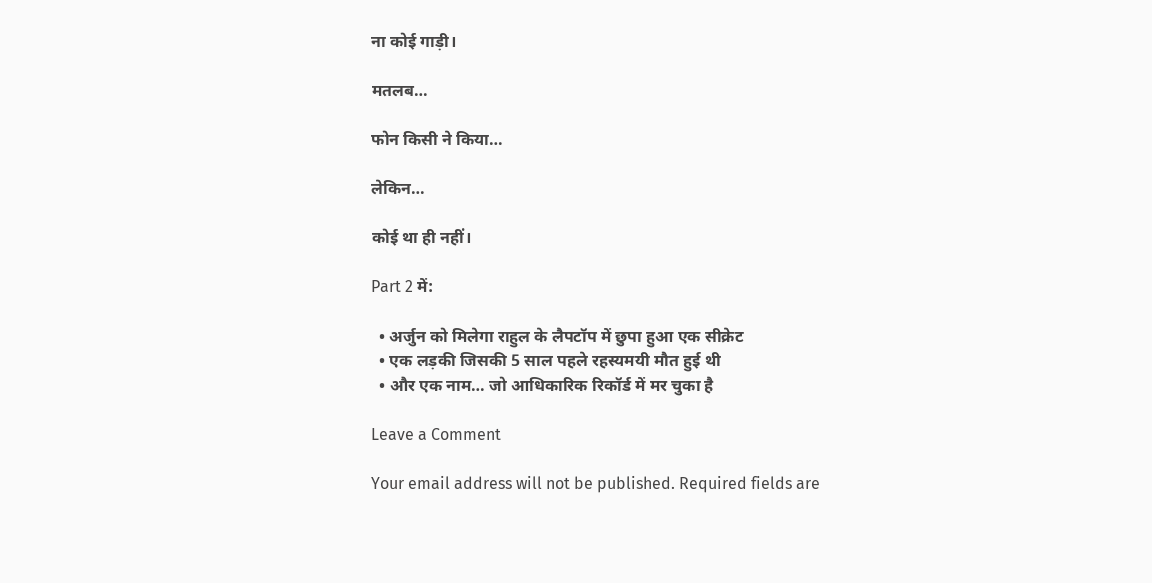ना कोई गाड़ी।

मतलब…

फोन किसी ने किया…

लेकिन…

कोई था ही नहीं।

Part 2 में:

  • अर्जुन को मिलेगा राहुल के लैपटॉप में छुपा हुआ एक सीक्रेट
  • एक लड़की जिसकी 5 साल पहले रहस्यमयी मौत हुई थी
  • और एक नाम… जो आधिकारिक रिकॉर्ड में मर चुका है

Leave a Comment

Your email address will not be published. Required fields are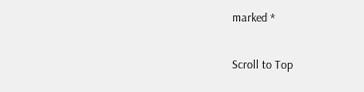marked *

Scroll to Top